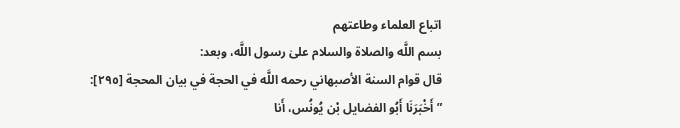اتباع العلماء وطاعتهم
بسم اللَّه والصلاة والسلام علىٰ رسول اللَّه، وبعد:
قال قوام السنة الأصبهاني رحمه اللَّه في الحجة في بيان المحجة [٢٩٥]:
” أَخْبَرَنَا أَبُو الفضايل بْن يُونُس، أَنا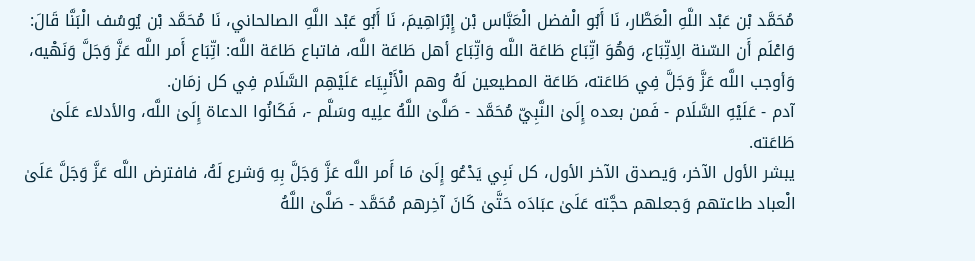مُحَمَّد بْن عَبْد اللَّهِ الْعَطَّار، نَا أَبُو الْفضل الْعَبَّاس بْن إِبْرَاهِيمَ، نَا أَبُو عَبْد اللَّهِ الصالحاني، نَا مُحَمَّد بْن يُوسُف الْبَنَّا قَالَ: وَاعْلَم أَن السّنة الِاتِّبَاع، وَهُوَ اتِّبَاع طَاعَة اللَّه وَاتِّبَاع أهل طَاعَة اللَّه، فاتباع طَاعَة اللَّه: اتِّبَاع أَمر اللَّه عَزَّ وَجَلَّ وَنَهْيه، وَأوجب اللَّه عَزَّ وَجَلَّ فِي طَاعَته، طَاعَة المطيعين لَهُ وهم الْأَنْبِيَاء عَلَيْهِم السَّلَام فِي كل زمَان.
آدم - عَلَيْهِ السَّلَام - فَمن بعده إِلَىٰ النَّبِيّ مُحَمَّد - صَلَّىٰ اللَّهُ علِيه وسَلَّم -، فَكَانُوا الدعاة إِلَىٰ اللَّه، والأدلاء عَلَىٰ طَاعَته.
يبشر الأول الآخر، وَيصدق الآخر الأول، كل نَبِي يَدْعُو إِلَىٰ مَا أَمر اللَّه عَزَّ وَجَلَّ بِهِ وَشرع لَهُ، فافترض اللَّه عَزَّ وَجَلَّ عَلَىٰ الْعباد طاعتهم وَجعلهم حجَّته عَلَىٰ عبَادَه حَتَّىٰ كَانَ آخِرهم مُحَمَّد - صَلَّىٰ اللَّهُ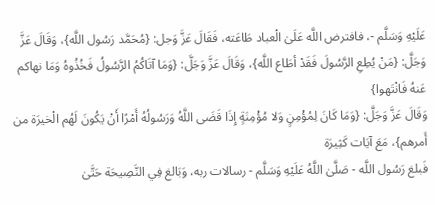عَلَيْهِ وَسَلَّم -، فافترض اللَّه عَلَىٰ الْعباد طَاعَته، فَقَالَ عَزَّ وَجل: {مُحَمَّد رَسُول اللَّه}، وَقَالَ عَزَّ وَجَلَّ: {مَنْ يُطِعِ الرَّسُولَ فَقَدْ أطَاع اللَّه}، وَقَالَ عَزَّ وَجَلَّ: {وَمَا آتَاكُمُ الرَّسُولُ فَخُذُوهُ وَمَا نهاكم عَنهُ فَانْتَهوا}
وَقَالَ عَزَّ وَجَلَّ: {وَمَا كَانَ لِمُؤْمِنٍ وَلا مُؤْمِنَةٍ إِذَا قَضَى اللَّهُ وَرَسُولُهُ أَمْرًا أَنْ يَكُونَ لَهُم الْخيرَة من أَمرهم}، مَعَ آيَات كَثِيرَة
فَبلغ رَسُول اللَّه - صَلَّىٰ اللَّهُ عَلَيْهِ وَسَلَّم - رسالات ربه، وَبَالغ فِي النَّصِيحَة حَتَّىٰ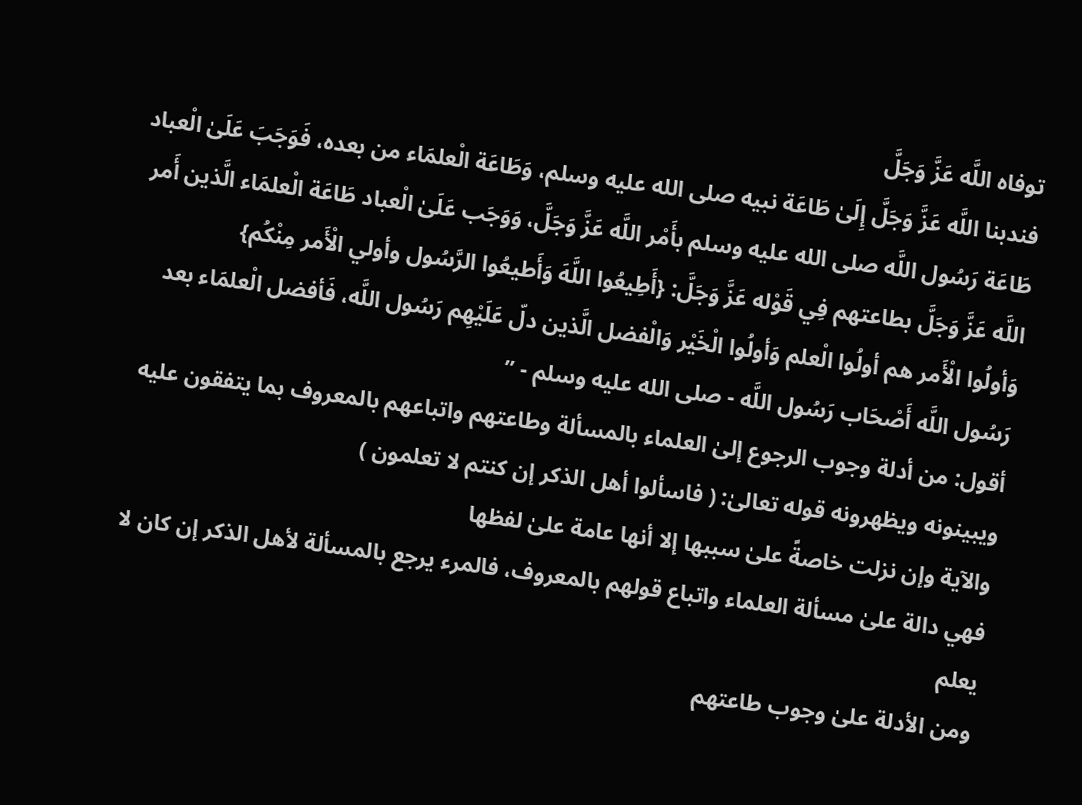توفاه اللَّه عَزَّ وَجَلَّ
فندبنا اللَّه عَزَّ وَجَلَّ إِلَىٰ طَاعَة نبيه صلى الله عليه وسلم، وَطَاعَة الْعلمَاء من بعده، فَوَجَبَ عَلَىٰ الْعباد طَاعَة رَسُول اللَّه صلى الله عليه وسلم بأَمْر اللَّه عَزَّ وَجَلَّ، وَوَجَب عَلَىٰ الْعباد طَاعَة الْعلمَاء الَّذين أَمر اللَّه عَزَّ وَجَلَّ بطاعتهم فِي قَوْله عَزَّ وَجَلَّ: {أَطِيعُوا اللَّهَ وَأَطيعُوا الرَّسُول وأولي الْأَمر مِنْكُم}
وَأولُوا الْأَمر هم أولُوا الْعلم وَأولُوا الْخَيْر وَالْفضل الَّذين دلّ عَلَيْهِم رَسُول اللَّه، فَأفضل الْعلمَاء بعد رَسُول اللَّه أَصْحَاب رَسُول اللَّه - صلى الله عليه وسلم - ”
أقول: من أدلة وجوب الرجوع إلىٰ العلماء بالمسألة وطاعتهم واتباعهم بالمعروف بما يتفقون عليه ويبينونه ويظهرونه قوله تعالىٰ: ( فاسألوا أهل الذكر إن كنتم لا تعلمون )
والآية وإن نزلت خاصةً علىٰ سببها إلا أنها عامة علىٰ لفظها
فهي دالة علىٰ مسألة العلماء واتباع قولهم بالمعروف، فالمرء يرجع بالمسألة لأهل الذكر إن كان لا يعلم
ومن الأدلة علىٰ وجوب طاعتهم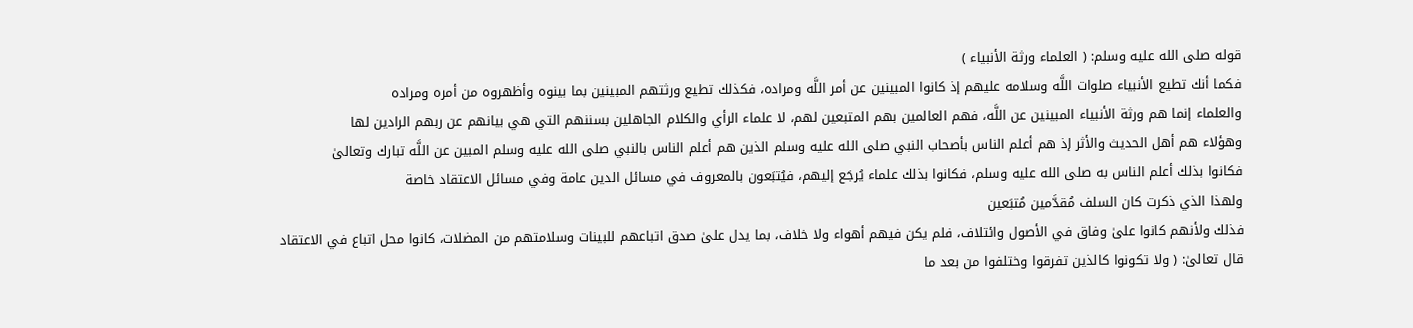قوله صلى الله عليه وسلم: ( العلماء ورثة الأنبياء )
فكما أنك تطيع الأنبياء صلوات اللَّه وسلامه عليهم إذ كانوا المبينين عن أمر اللَّه ومراده، فكذلك تطيع ورثتهم المبينين بما بينوه وأظهروه من أمره ومراده
والعلماء إنما هم ورثة الأنبياء المبينين عن اللَّه، فهم العالمين بهم المتبعين لهم، لا علماء الرأي والكلام الجاهلين بسننهم التي هي بيانهم عن ربهم الرادين لها
وهؤلاء هم أهل الحديث والأثر إذ هم أعلم الناس بأصحاب النبي صلى الله عليه وسلم الذين هم أعلم الناس بالنبي صلى الله عليه وسلم المبين عن اللَّه تبارك وتعالىٰ
فكانوا بذلك أعلم الناس به صلى الله عليه وسلم، فكانوا بذلك علماء يُرجَع إليهم، فيُتبَعون بالمعروف في مسائل الدين عامة وفي مسائل الاعتقاد خاصة
ولهذا الذي ذكرت كان السلف مُقدَّمين مُتبَعين
فذلك ولأنهم كانوا علىٰ وفاق في الأصول وائتلاف، فلم يكن فيهم أهواء ولا خلاف، بما يدل علىٰ صدق اتباعهم للبينات وسلامتهم من المضلات، كانوا محل اتباع في الاعتقاد
قال تعالىٰ: ( ولا تكونوا كالذين تفرقوا وختلفوا من بعد ما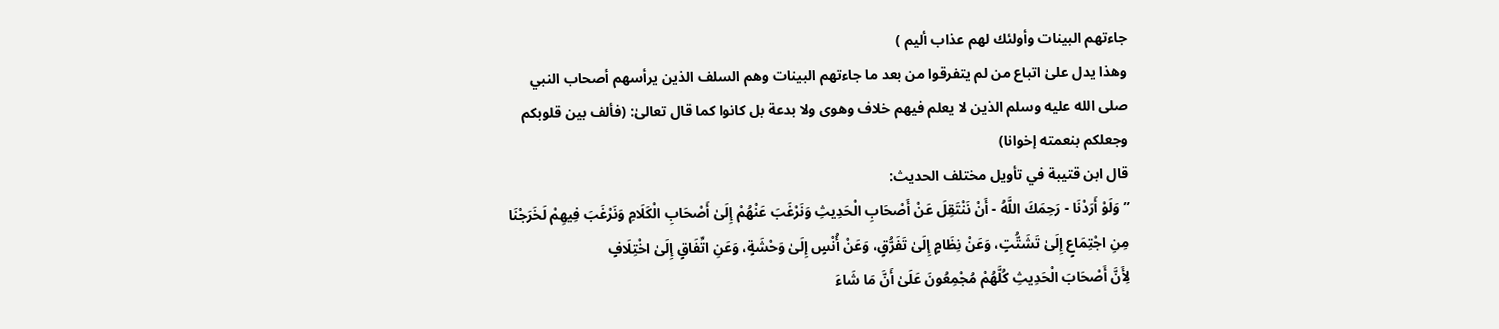جاءتهم البينات وأولئك لهم عذاب أليم )
وهذا يدل علىٰ اتباع من لم يتفرقوا من بعد ما جاءتهم البينات وهم السلف الذين يرأسهم أصحاب النبي صلى الله عليه وسلم الذين لا يعلم فيهم خلاف وهوى ولا بدعة بل كانوا كما قال تعالىٰ: (فألف بين قلوبكم وجعلكم بنعمته إخوانا)
قال ابن قتيبة في تأويل مختلف الحديث:
” وَلَوْ أَرَدْنَا - رَحِمَكَ اللَّهُ - أَنْ نَنْتَقِلَ عَنْ أَصْحَابِ الْحَدِيثِ وَنَرْغَبَ عَنْهُمْ إِلَىٰ أَصْحَابِ الْكَلَامِ وَنَرْغَبَ فِيهِمْ لَخَرَجْنَا مِنِ اجْتِمَاعٍ إِلَىٰ تَشَتُّتٍ، وَعَنْ نِظَامٍ إِلَىٰ تَفَرُّقٍ، وَعَنْ أُنْسٍ إِلَىٰ وَحْشَةٍ، وَعَنِ اتِّفَاقٍ إِلَىٰ اخْتِلَافٍ
لِأَنَّ أَصْحَابَ الْحَدِيثِ كُلَّهُمْ مُجْمِعُونَ عَلَىٰ أَنَّ مَا شَاءَ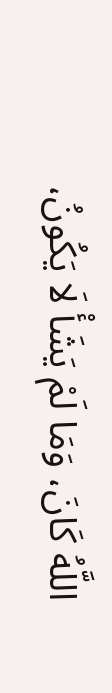اللَّهُ كَانَ، وَمَا لَمْ يَشَأْ لَا يَكُونُ،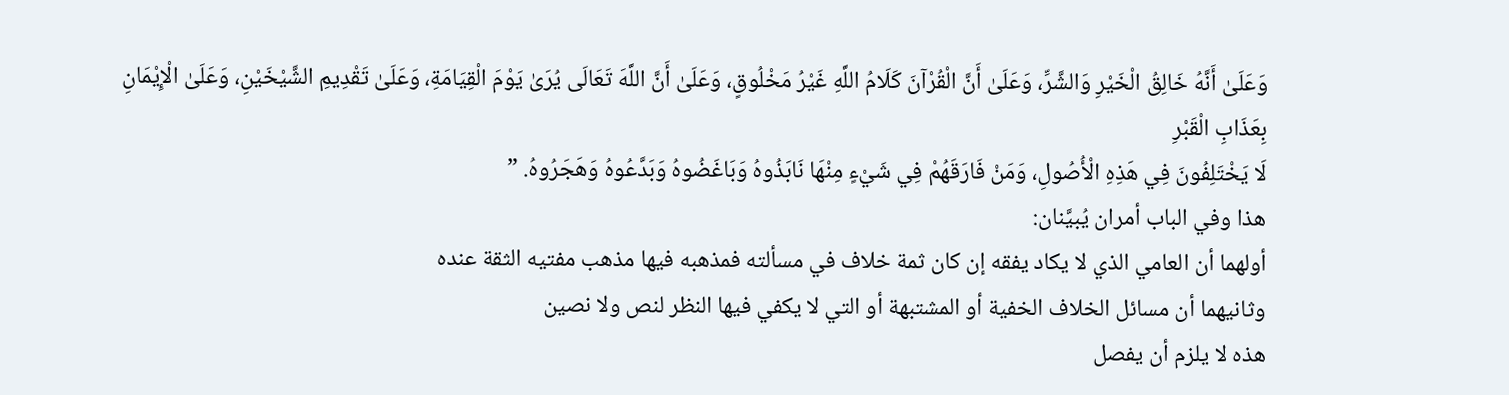وَعَلَىٰ أَنَّهُ خَالِقُ الْخَيْرِ وَالشَّرِّ، وَعَلَىٰ أَنَّ الْقُرْآنَ كَلَامُ اللَّهِ غَيْرُ مَخْلُوقٍ، وَعَلَىٰ أَنَّ اللَّهَ تَعَالَى يُرَىٰ يَوْمَ الْقِيَامَةِ، وَعَلَىٰ تَقْدِيمِ الشَّيْخَيْنِ، وَعَلَىٰ الْإِيْمَانِ بِعَذَابِ الْقَبْرِ
لَا يَخْتَلِفُونَ فِي هَذِهِ الْأُصُولِ، وَمَنْ فَارَقَهُمْ فِي شَيْءٍ مِنْهَا نَابَذُوهُ وَبَاغَضُوهُ وَبَدَّعُوهُ وَهَجَرُوهُ. ”
هذا وفي الباب أمران يُبيَّنان:
أولهما أن العامي الذي لا يكاد يفقه إن كان ثمة خلاف في مسألته فمذهبه فيها مذهب مفتيه الثقة عنده
وثانيهما أن مسائل الخلاف الخفية أو المشتبهة أو التي لا يكفي فيها النظر لنص ولا نصين
هذه لا يلزم أن يفصل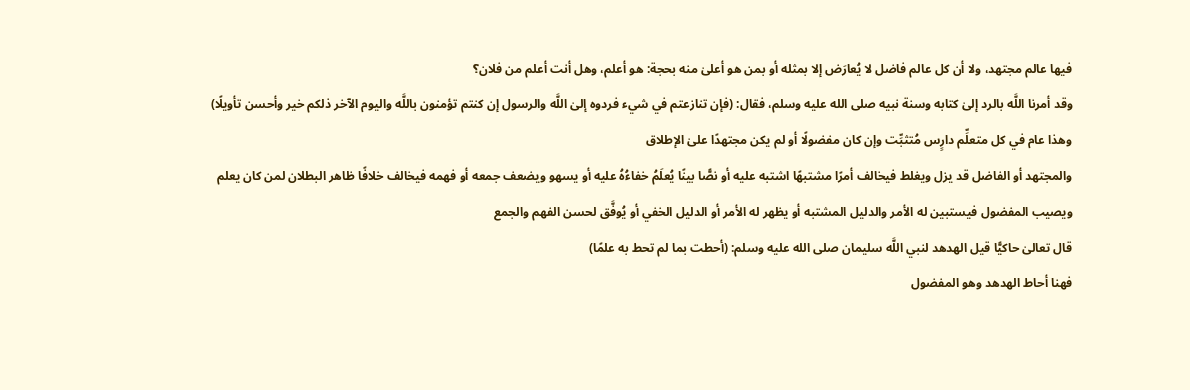فيها عالم مجتهد، ولا أن كل عالم فاضل لا يُعارَض إلا بمثله أو بمن هو أعلىٰ منه بحجة: هو أعلم، وهل أنت أعلم من فلان؟
وقد أمرنا اللَّه بالرد إلىٰ كتابه وسنة نبيه صلى الله عليه وسلم، فقال: (فإن تنازعتم في شيء فردوه إلىٰ اللَّه والرسول إن كنتم تؤمنون باللَّه واليوم الآخر ذلكم خير وأحسن تأويلًا)
وهذا عام في كل متعلِّم دارٍس مُتثبِّت وإن كان مفضولًا أو لم يكن مجتهدًا علىٰ الإطلاق
والمجتهد أو الفاضل قد يزل ويغلط فيخالف أمرًا مشتبهًا اشتبه عليه أو نصًّا بينًا يُعلَمُ خفاءُهُ عليه أو يسهو ويضعف جمعه أو فهمه فيخالف خلافًا ظاهر البطلان لمن كان يعلم
ويصيب المفضول فيستبين له الأمر والدليل المشتبه أو يظهر له الأمر أو الدليل الخفي أو يُوفَّق لحسن الفهم والجمع
قال تعالىٰ حاكيًّا قيل الهدهد لنبي اللَّه سليمان صلى الله عليه وسلم: (أحطت بما لم تحط به علمًا)
فهنا أحاط الهدهد وهو المفضول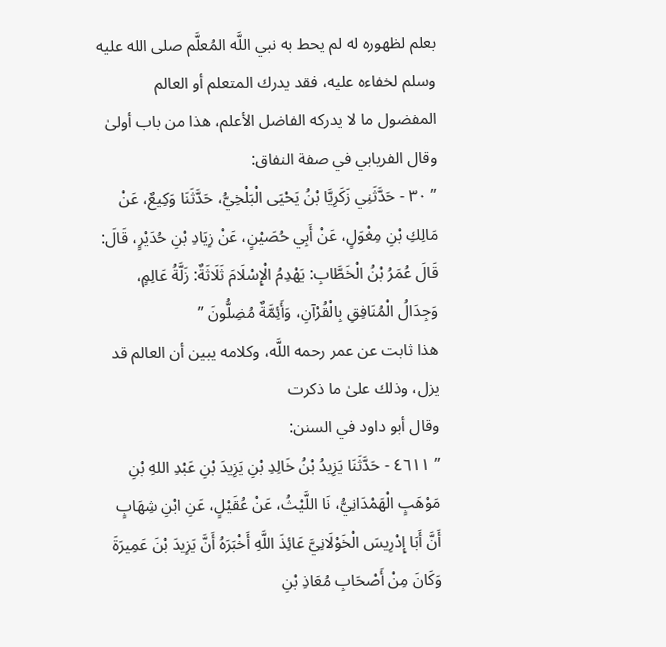بعلم لظهوره له لم يحط به نبي اللَّه المُعلَّم صلى الله عليه وسلم لخفاءه عليه، فقد يدرك المتعلم أو العالم المفضول ما لا يدركه الفاضل الأعلم، هذا من باب أولىٰ
وقال الفريابي في صفة النفاق:
” ٣٠ - حَدَّثَنِي زَكَرِيَّا بْنُ يَحْيَى الْبَلْخِيُّ، حَدَّثَنَا وَكِيعٌ، عَنْ مَالِكِ بْنِ مِغْوَلٍ، عَنْ أَبِي حُصَيْنٍ، عَنْ زِيَادِ بْنِ حُدَيْرٍ، قَالَ: قَالَ عُمَرُ بْنُ الْخَطَّابِ: يَهْدِمُ الْإِسْلَامَ ثَلَاثَةٌ: زَلَّةُ عَالِمٍ، وَجِدَالُ الْمُنَافِقِ بِالْقُرْآنِ، وَأَئِمَّةٌ مُضِلُّونَ ”
هذا ثابت عن عمر رحمه اللَّه، وكلامه يبين أن العالم قد يزل، وذلك علىٰ ما ذكرت
وقال أبو داود في السنن:
” ٤٦١١ - حَدَّثَنَا يَزِيدُ بْنُ خَالِدِ بْنِ يَزِيدَ بْنِ عَبْدِ اللهِ بْنِ مَوْهَبٍ الْهَمْدَانِيُّ، نَا اللَّيْثُ، عَنْ عُقَيْلٍ، عَنِ ابْنِ شِهَابٍ أَنَّ أَبَا إِدْرِيسَ الْخَوْلَانِيَّ عَائِذَ اللَّهِ أَخْبَرَهُ أَنَّ يَزِيدَ بْنَ عَمِيرَةَ وَكَانَ مِنْ أَصْحَابِ مُعَاذِ بْنِ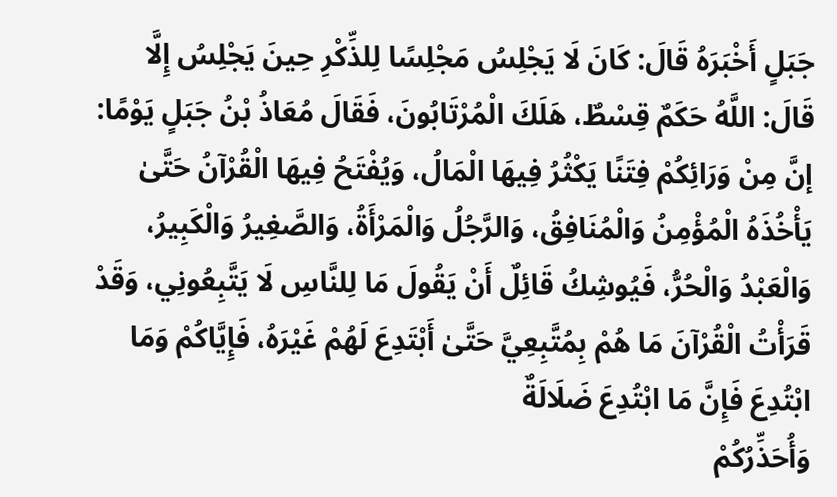جَبَلٍ أَخْبَرَهُ قَالَ: كَانَ لَا يَجْلِسُ مَجْلِسًا لِلذِّكْرِ حِينَ يَجْلِسُ إِلَّا قَالَ: اللَّهُ حَكَمٌ قِسْطٌ، هَلَكَ الْمُرْتَابُونَ، فَقَالَ مُعَاذُ بْنُ جَبَلٍ يَوْمًا:
إنَّ مِنْ وَرَائِكُمْ فِتَنًا يَكْثُرُ فِيهَا الْمَالُ، وَيُفْتَحُ فِيهَا الْقُرْآنُ حَتَّىٰ يَأْخُذَهُ الْمُؤْمِنُ وَالْمُنَافِقُ، وَالرَّجُلُ وَالْمَرْأَةُ، وَالصَّغِيرُ وَالْكَبِيرُ، وَالْعَبْدُ وَالْحُرُّ، فَيُوشِكُ قَائِلٌ أَنْ يَقُولَ مَا لِلنَّاسِ لَا يَتَّبِعُونِي، وَقَدْ قَرَأْتُ الْقُرْآنَ مَا هُمْ بِمُتَّبِعِيَّ حَتَّىٰ أَبْتَدِعَ لَهُمْ غَيْرَهُ، فَإِيَّاكُمْ وَمَا ابْتُدِعَ فَإِنَّ مَا ابْتُدِعَ ضَلَالَةٌ
وَأُحَذِّرُكُمْ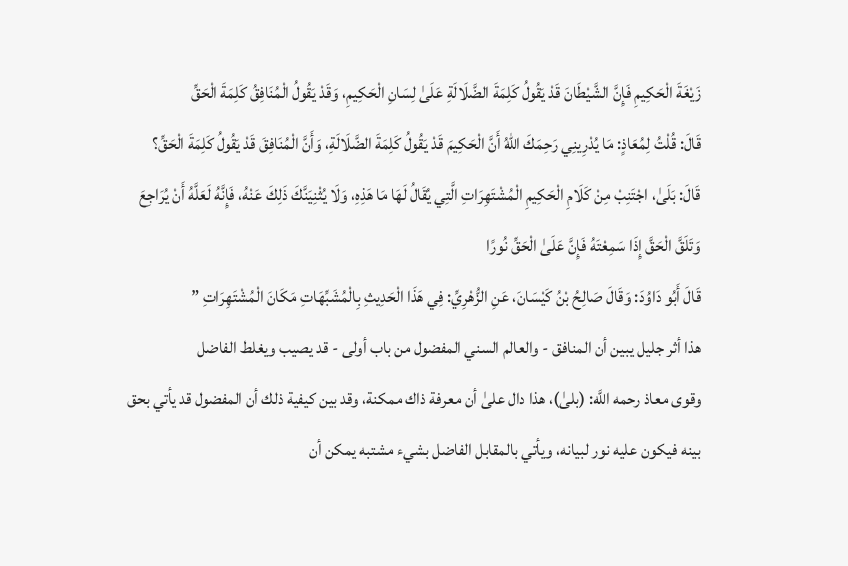زَيْغَةَ الْحَكِيمِ فَإِنَّ الشَّيْطَانَ قَدْ يَقُولُ كَلِمَةَ الضَّلَالَةِ عَلَىٰ لِسَانِ الْحَكِيمِ، وَقَدْ يَقُولُ الْمُنَافِقُ كَلِمَةَ الْحَقِّ
قَالَ: قُلْتُ لِمُعَاذٍ: مَا يُدْرِينِي رَحِمَكَ اللهُ أَنَّ الْحَكِيمَ قَدْ يَقُولُ كَلِمَةَ الضَّلَالَةِ، وَأَنَّ الْمُنَافِقَ قَدْ يَقُولُ كَلِمَةَ الْحَقِّ؟
قَالَ: بَلَىٰ، اجْتَنِبْ مِنْ كَلَامِ الْحَكِيمِ الْمُشْتَهِرَاتِ الَّتِي يُقَالُ لَهَا مَا هَذِهِ، وَلَا يُثْنِيَنَّكَ ذَلِكَ عَنْهُ، فَإِنَّهُ لَعَلَّهُ أَنْ يُرَاجِعَ
وَتَلَقَّ الْحَقَّ إِذَا سَمِعْتَهُ فَإِنَّ عَلَىٰ الْحَقِّ نُورًا
قَالَ أَبُو دَاوُدَ: وَقَالَ صَالِحُ بْنُ كَيْسَانَ، عَنِ الزُّهْرِيِّ: فِي هَذَا الْحَدِيثِ بِالْمُشَبِّهَاتِ مَكَانَ الْمُشْتَهِرَاتِ ”
هذا أثر جليل يبين أن المنافق - والعالم السني المفضول من باب أولى - قد يصيب ويغلط الفاضل
وقوى معاذ رحمه اللَّه: (بلىٰ)، هذا دال علىٰ أن معرفة ذاك ممكنة، وقد بين كيفية ذلك أن المفضول قد يأتي بحق بينه فيكون عليه نور لبيانه، ويأتي بالمقابل الفاضل بشيء مشتبه يمكن أن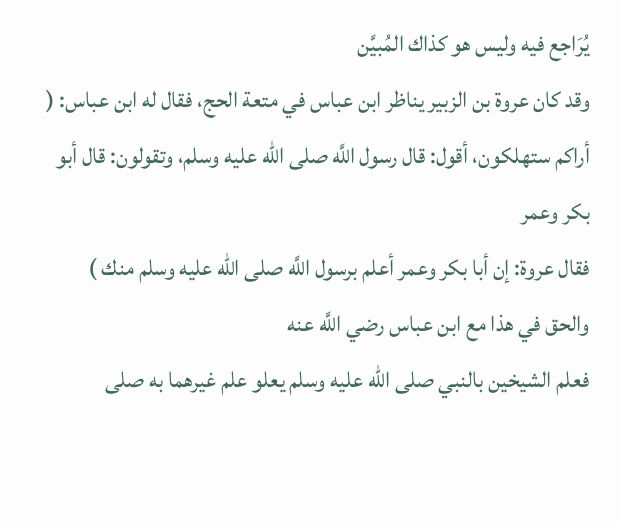يُرَاجع فيه وليس هو كذاك المُبيَّن
وقد كان عروة بن الزبير يناظر ابن عباس في متعة الحج، فقال له ابن عباس: ( أراكم ستهلكون، أقول: قال رسول اللَّه صلى الله عليه وسلم، وتقولون: قال أبو بكر وعمر
فقال عروة: إن أبا بكر وعمر أعلم برسول اللَّه صلى الله عليه وسلم منك )
والحق في هذا مع ابن عباس رضي اللَّه عنه
فعلم الشيخين بالنبي صلى الله عليه وسلم يعلو علم غيرهما به صلى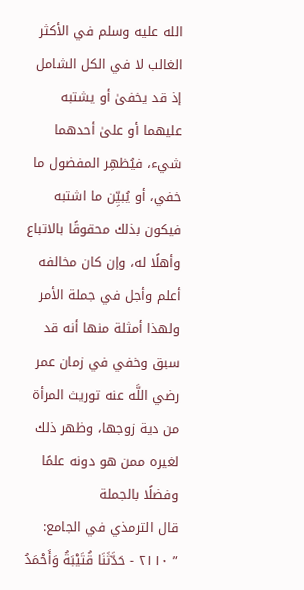الله عليه وسلم في الأكثر الغالب لا في الكل الشامل إذ قد يخفىٰ أو يشتبه عليهما أو علىٰ أحدهما شيء، فيُظهِر المفضول ما خفي، أو يُبيِّن ما اشتبه
فيكون بذلك محقوقًا بالاتباع وأهلًا له، وإن كان مخالفه أعلم وأجل في جملة الأمر
ولهذا أمثلة منها أنه قد سبق وخفي في زمان عمر رضي اللَّه عنه توريث المرأة من دية زوجها، وظهر ذلك لغيره ممن هو دونه علمًا وفضلًا بالجملة
قال الترمذي في الجامع:
” ٢١١٠ - حَدَّثَنَا قُتَيْبَةُ وَأَحْمَدُ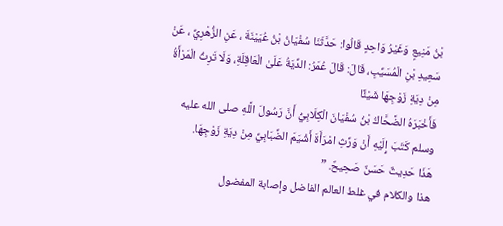بْنُ مَنِيعٍ وَغَيْرُ وَاحِدٍ قَالُوا: حَدَّثَنَا سُفْيَانُ بْنُ عُيَيْنَةَ ، عَنِ الزُّهْرِيِّ ، عَنْ سَعِيدِ بْنِ الْمُسَيِّبِ، قَالَ: قَالَ عُمَرُ: الدِّيَةُ عَلَىٰ الْعَاقِلَةِ، وَلَا تَرِثُ الْمَرْأَةُ مِنْ دِيَةِ زَوْجِهَا شَيْئًا
فَأَخْبَرَهُ الضَّحَّاكُ بْنُ سُفْيَانَ الْكِلَابِيُّ أَنَّ رَسُولَ الَّلهِ صلى الله عليه وسلم كَتَبَ إِلَيْهِ أَنْ وَرِّثِ امْرَأَةَ أَشْيَمَ الضِّبَابِيِّ مِنْ دِيَةِ زَوْجِهَا.
هَذَا حَدِيثٌ حَسَنٌ صَحِيحٌ. ”
هذا والكلام في غلط العالم الفاضل وإصابة المفضول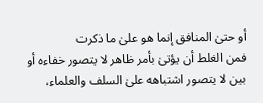أو حتىٰ المنافق إنما هو علىٰ ما ذكرت
فمن الغلط أن يؤتىٰ بأمر ظاهر لا يتصور خفاءه أو بين لا يتصور اشتباهه علىٰ السلف والعلماء،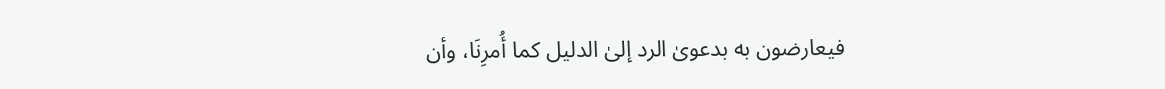فيعارضون به بدعوىٰ الرد إلىٰ الدليل كما أُمرِنَا، وأن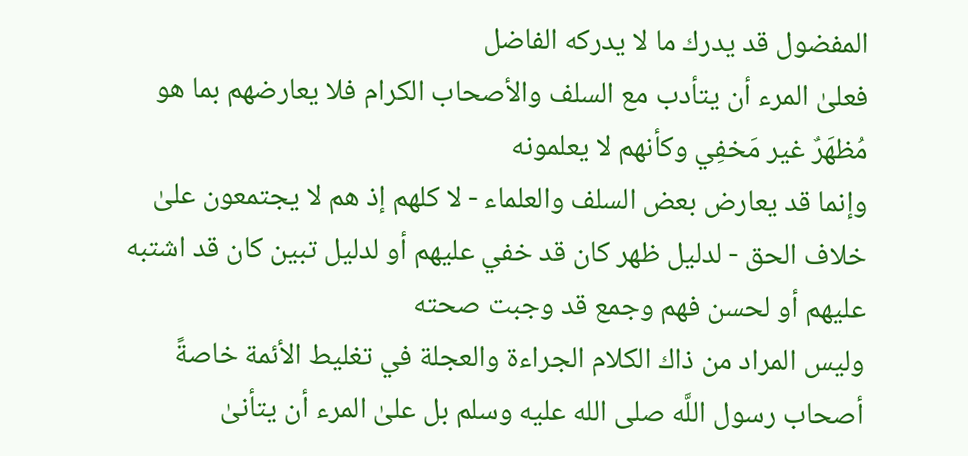المفضول قد يدرك ما لا يدركه الفاضل
فعلىٰ المرء أن يتأدب مع السلف والأصحاب الكرام فلا يعارضهم بما هو مُظهَرٌ غير مَخفِي وكأنهم لا يعلمونه
وإنما قد يعارض بعض السلف والعلماء - لا كلهم إذ هم لا يجتمعون علىٰ خلاف الحق - لدليل ظهر كان قد خفي عليهم أو لدليل تبين كان قد اشتبه عليهم أو لحسن فهم وجمع قد وجبت صحته
وليس المراد من ذاك الكلام الجراءة والعجلة في تغليط الأئمة خاصةً أصحاب رسول اللَّه صلى الله عليه وسلم بل علىٰ المرء أن يتأنىٰ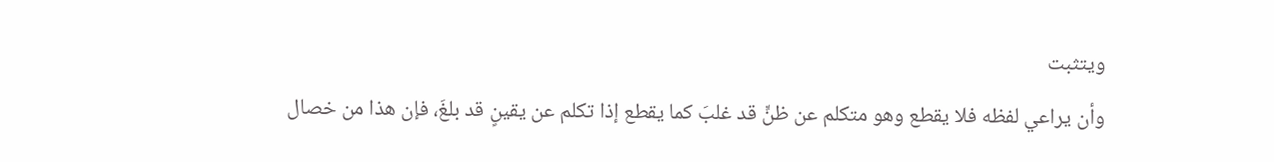ويتثبت
وأن يراعي لفظه فلا يقطع وهو متكلم عن ظنٍّ قد غلبَ كما يقطع إذا تكلم عن يقينٍ قد بلغَ، فإن هذا من خصال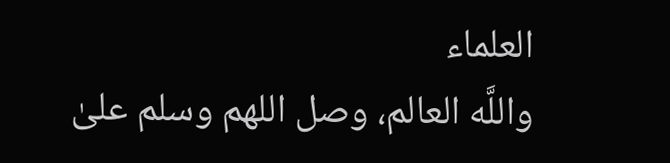العلماء
واللَّه العالم، وصل اللهم وسلم علىٰ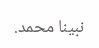نبينا محمد.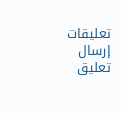تعليقات
إرسال تعليق